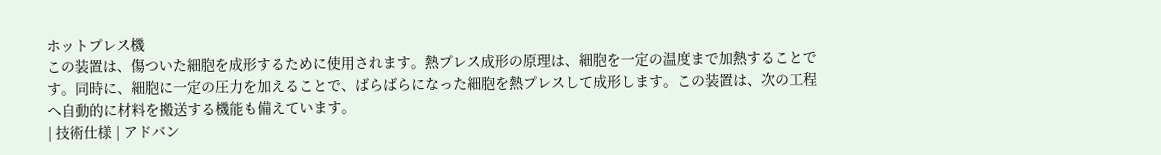ホットプレス機
この装置は、傷ついた細胞を成形するために使用されます。熱プレス成形の原理は、細胞を一定の温度まで加熱することです。同時に、細胞に一定の圧力を加えることで、ばらばらになった細胞を熱プレスして成形します。この装置は、次の工程へ自動的に材料を搬送する機能も備えています。
| 技術仕様 | アドバン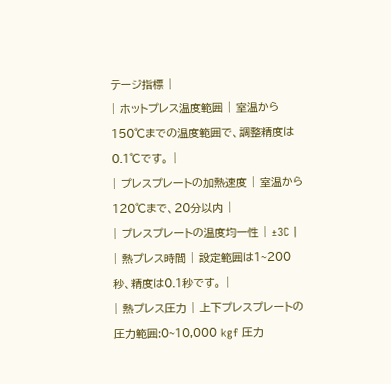テージ指標 |
| ホットプレス温度範囲 | 室温から150℃までの温度範囲で、調整精度は0.1℃です。 |
| プレスプレートの加熱速度 | 室温から120℃まで、20分以内 |
| プレスプレートの温度均一性 | ±3C |
| 熱プレス時間 | 設定範囲は1~200秒、精度は0.1秒です。 |
| 熱プレス圧力 | 上下プレスプレートの圧力範囲:0~10,000 kgf 圧力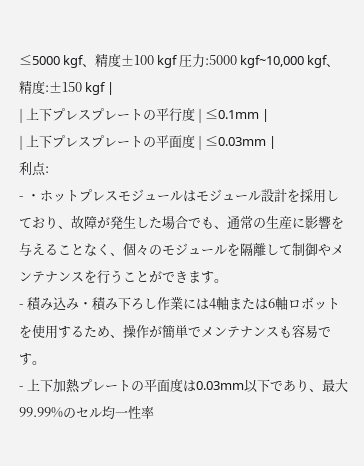≤5000 kgf、精度±100 kgf 圧力:5000 kgf~10,000 kgf、精度:±150 kgf |
| 上下プレスプレートの平行度 | ≤0.1mm |
| 上下プレスプレートの平面度 | ≤0.03mm |
利点:
- ・ホットプレスモジュールはモジュール設計を採用しており、故障が発生した場合でも、通常の生産に影響を与えることなく、個々のモジュールを隔離して制御やメンテナンスを行うことができます。
- 積み込み・積み下ろし作業には4軸または6軸ロボットを使用するため、操作が簡単でメンテナンスも容易です。
- 上下加熱プレートの平面度は0.03mm以下であり、最大99.99%のセル均一性率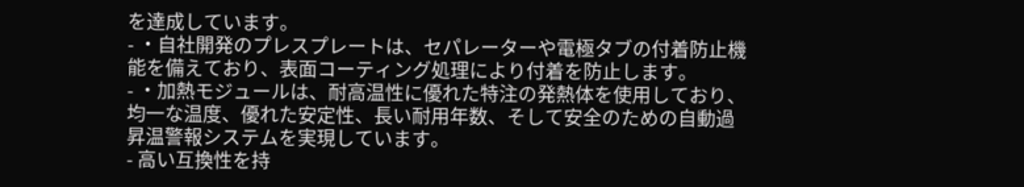を達成しています。
- ・自社開発のプレスプレートは、セパレーターや電極タブの付着防止機能を備えており、表面コーティング処理により付着を防止します。
- ・加熱モジュールは、耐高温性に優れた特注の発熱体を使用しており、均一な温度、優れた安定性、長い耐用年数、そして安全のための自動過昇温警報システムを実現しています。
- 高い互換性を持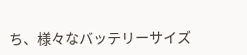ち、様々なバッテリーサイズ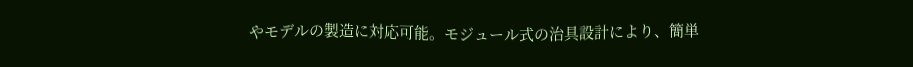やモデルの製造に対応可能。モジュール式の治具設計により、簡単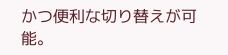かつ便利な切り替えが可能。